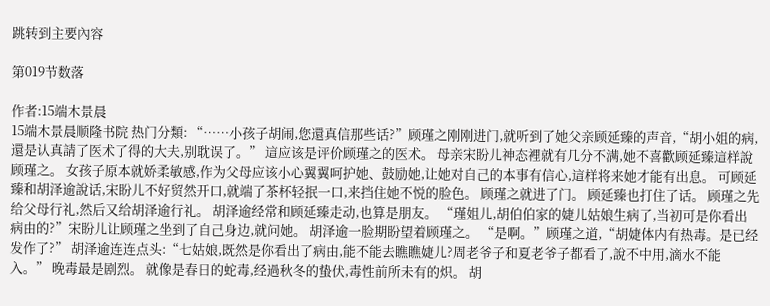跳转到主要內容

第019节数落

作者:15端木景晨
15端木景晨顺隆书院 热门分類: “……小孩子胡闹,您還真信那些话?”顾瑾之刚刚进门,就听到了她父亲顾延臻的声音,“胡小姐的病,還是认真請了医术了得的大夫,别耽误了。” 這应该是评价顾瑾之的医术。 母亲宋盼儿神态裡就有几分不满,她不喜歡顾延臻這样說顾瑾之。 女孩子原本就娇柔敏感,作为父母应该小心翼翼呵护她、鼓励她,让她对自己的本事有信心,這样将来她才能有出息。 可顾延臻和胡泽逾說话,宋盼儿不好贸然开口,就端了茶杯轻抿一口,来挡住她不悦的脸色。 顾瑾之就进了门。 顾延臻也打住了话。 顾瑾之先给父母行礼,然后又给胡泽逾行礼。 胡泽逾经常和顾延臻走动,也算是朋友。 “瑾姐儿,胡伯伯家的婕儿姑娘生病了,当初可是你看出病由的?”宋盼儿让顾瑾之坐到了自己身边,就问她。 胡泽逾一脸期盼望着顾瑾之。 “是啊。”顾瑾之道,“胡婕体内有热毒。是已经发作了?” 胡泽逾连连点头:“七姑娘,既然是你看出了病由,能不能去瞧瞧婕儿?周老爷子和夏老爷子都看了,說不中用,滴水不能入。” 晚毒最是剧烈。 就像是春日的蛇毒,经過秋冬的蛰伏,毒性前所未有的炽。 胡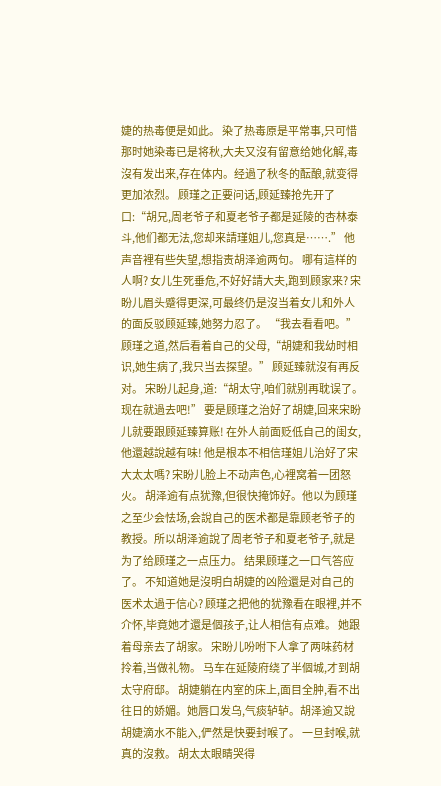婕的热毒便是如此。 染了热毒原是平常事,只可惜那时她染毒已是将秋,大夫又沒有留意给她化解,毒沒有发出来,存在体内。经過了秋冬的酝酿,就变得更加浓烈。 顾瑾之正要问话,顾延臻抢先开了口:“胡兄,周老爷子和夏老爷子都是延陵的杏林泰斗,他们都无法,您却来請瑾姐儿,您真是…….” 他声音裡有些失望,想指责胡泽逾两句。 哪有這样的人啊? 女儿生死垂危,不好好請大夫,跑到顾家来? 宋盼儿眉头蹙得更深,可最终仍是沒当着女儿和外人的面反驳顾延臻,她努力忍了。 “我去看看吧。”顾瑾之道,然后看着自己的父母,“胡婕和我幼时相识,她生病了,我只当去探望。” 顾延臻就沒有再反对。 宋盼儿起身,道:“胡太守,咱们就别再耽误了。现在就過去吧!” 要是顾瑾之治好了胡婕,回来宋盼儿就要跟顾延臻算账! 在外人前面贬低自己的闺女,他還越說越有味! 他是根本不相信瑾姐儿治好了宋大太太嗎? 宋盼儿脸上不动声色,心裡窝着一团怒火。 胡泽逾有点犹豫,但很快掩饰好。他以为顾瑾之至少会怯场,会說自己的医术都是靠顾老爷子的教授。所以胡泽逾說了周老爷子和夏老爷子,就是为了给顾瑾之一点压力。 结果顾瑾之一口气答应了。 不知道她是沒明白胡婕的凶险還是对自己的医术太過于信心? 顾瑾之把他的犹豫看在眼裡,并不介怀,毕竟她才還是個孩子,让人相信有点难。 她跟着母亲去了胡家。 宋盼儿吩咐下人拿了两味药材拎着,当做礼物。 马车在延陵府绕了半個城,才到胡太守府邸。 胡婕躺在内室的床上,面目全肿,看不出往日的娇媚。她唇口发乌,气痰轳轳。胡泽逾又說胡婕滴水不能入,俨然是快要封喉了。 一旦封喉,就真的沒救。 胡太太眼睛哭得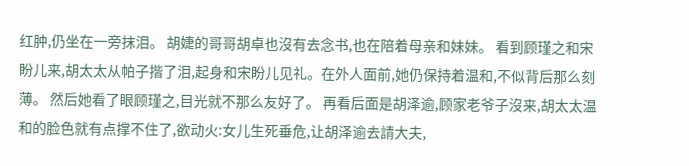红肿,仍坐在一旁抹泪。 胡婕的哥哥胡卓也沒有去念书,也在陪着母亲和妹妹。 看到顾瑾之和宋盼儿来,胡太太从帕子揩了泪,起身和宋盼儿见礼。在外人面前,她仍保持着温和,不似背后那么刻薄。 然后她看了眼顾瑾之,目光就不那么友好了。 再看后面是胡泽逾,顾家老爷子沒来,胡太太温和的脸色就有点撑不住了,欲动火:女儿生死垂危,让胡泽逾去請大夫,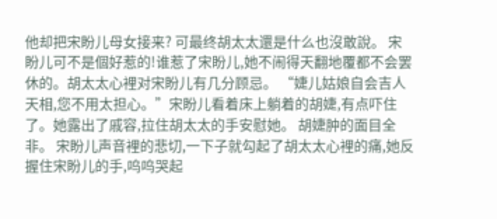他却把宋盼儿母女接来? 可最终胡太太還是什么也沒敢說。 宋盼儿可不是個好惹的!谁惹了宋盼儿,她不闹得天翻地覆都不会罢休的。胡太太心裡对宋盼儿有几分顾忌。 “婕儿姑娘自会吉人天相,您不用太担心。”宋盼儿看着床上躺着的胡婕,有点吓住了。她露出了戚容,拉住胡太太的手安慰她。 胡婕肿的面目全非。 宋盼儿声音裡的悲切,一下子就勾起了胡太太心裡的痛,她反握住宋盼儿的手,呜呜哭起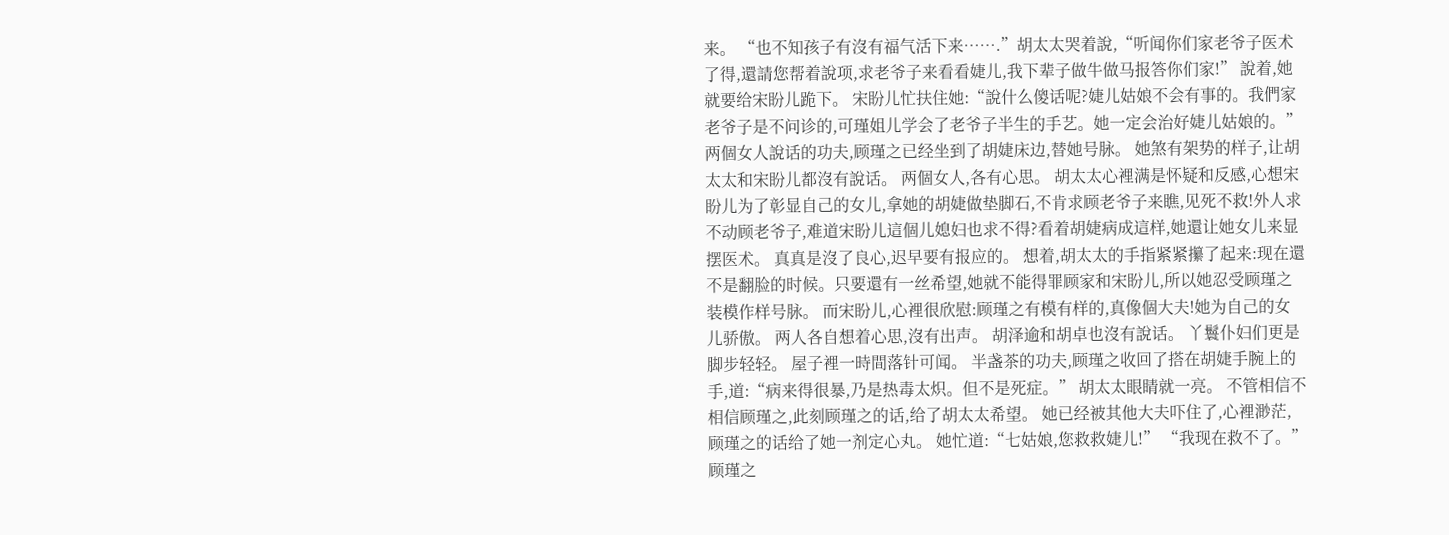来。 “也不知孩子有沒有福气活下来…….”胡太太哭着說,“听闻你们家老爷子医术了得,還請您帮着說项,求老爷子来看看婕儿,我下辈子做牛做马报答你们家!” 說着,她就要给宋盼儿跪下。 宋盼儿忙扶住她:“說什么傻话呢?婕儿姑娘不会有事的。我們家老爷子是不问诊的,可瑾姐儿学会了老爷子半生的手艺。她一定会治好婕儿姑娘的。” 两個女人說话的功夫,顾瑾之已经坐到了胡婕床边,替她号脉。 她煞有架势的样子,让胡太太和宋盼儿都沒有說话。 两個女人,各有心思。 胡太太心裡满是怀疑和反感,心想宋盼儿为了彰显自己的女儿,拿她的胡婕做垫脚石,不肯求顾老爷子来瞧,见死不救!外人求不动顾老爷子,难道宋盼儿這個儿媳妇也求不得?看着胡婕病成這样,她還让她女儿来显摆医术。 真真是沒了良心,迟早要有报应的。 想着,胡太太的手指紧紧攥了起来:现在還不是翻脸的时候。只要還有一丝希望,她就不能得罪顾家和宋盼儿,所以她忍受顾瑾之装模作样号脉。 而宋盼儿,心裡很欣慰:顾瑾之有模有样的,真像個大夫!她为自己的女儿骄傲。 两人各自想着心思,沒有出声。 胡泽逾和胡卓也沒有說话。 丫鬟仆妇们更是脚步轻轻。 屋子裡一時間落针可闻。 半盏茶的功夫,顾瑾之收回了搭在胡婕手腕上的手,道:“病来得很暴,乃是热毒太炽。但不是死症。” 胡太太眼睛就一亮。 不管相信不相信顾瑾之,此刻顾瑾之的话,给了胡太太希望。 她已经被其他大夫吓住了,心裡渺茫,顾瑾之的话给了她一剂定心丸。 她忙道:“七姑娘,您救救婕儿!” “我现在救不了。”顾瑾之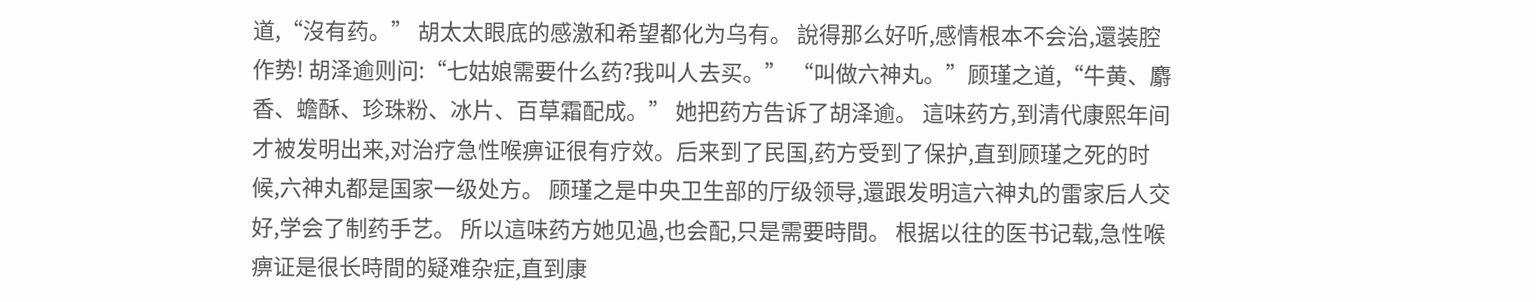道,“沒有药。” 胡太太眼底的感激和希望都化为乌有。 說得那么好听,感情根本不会治,還装腔作势! 胡泽逾则问:“七姑娘需要什么药?我叫人去买。” “叫做六神丸。”顾瑾之道,“牛黄、麝香、蟾酥、珍珠粉、冰片、百草霜配成。” 她把药方告诉了胡泽逾。 這味药方,到清代康熙年间才被发明出来,对治疗急性喉痹证很有疗效。后来到了民国,药方受到了保护,直到顾瑾之死的时候,六神丸都是国家一级处方。 顾瑾之是中央卫生部的厅级领导,還跟发明這六神丸的雷家后人交好,学会了制药手艺。 所以這味药方她见過,也会配,只是需要時間。 根据以往的医书记载,急性喉痹证是很长時間的疑难杂症,直到康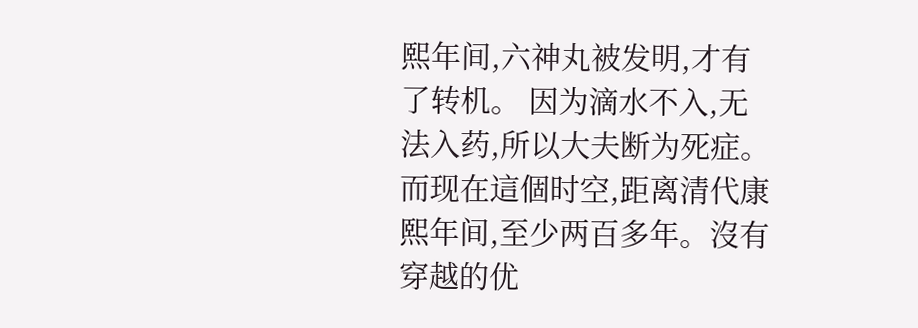熙年间,六神丸被发明,才有了转机。 因为滴水不入,无法入药,所以大夫断为死症。而现在這個时空,距离清代康熙年间,至少两百多年。沒有穿越的优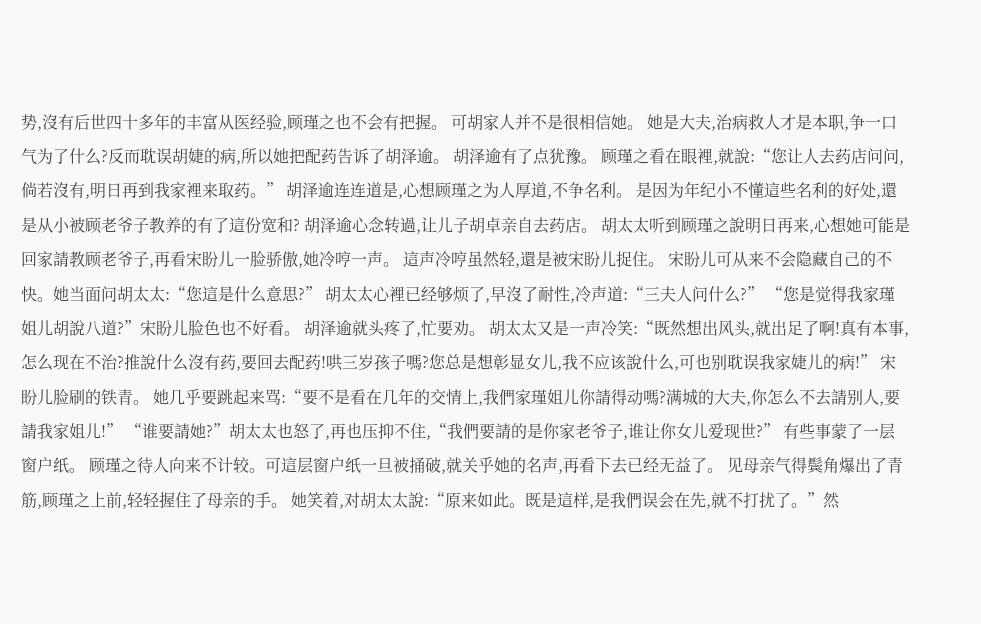势,沒有后世四十多年的丰富从医经验,顾瑾之也不会有把握。 可胡家人并不是很相信她。 她是大夫,治病救人才是本职,争一口气为了什么?反而耽误胡婕的病,所以她把配药告诉了胡泽逾。 胡泽逾有了点犹豫。 顾瑾之看在眼裡,就說:“您让人去药店问问,倘若沒有,明日再到我家裡来取药。” 胡泽逾连连道是,心想顾瑾之为人厚道,不争名利。 是因为年纪小不懂這些名利的好处,還是从小被顾老爷子教养的有了這份宽和? 胡泽逾心念转過,让儿子胡卓亲自去药店。 胡太太听到顾瑾之說明日再来,心想她可能是回家請教顾老爷子,再看宋盼儿一脸骄傲,她冷哼一声。 這声冷哼虽然轻,還是被宋盼儿捉住。 宋盼儿可从来不会隐藏自己的不快。她当面问胡太太:“您這是什么意思?” 胡太太心裡已经够烦了,早沒了耐性,冷声道:“三夫人问什么?” “您是觉得我家瑾姐儿胡說八道?”宋盼儿脸色也不好看。 胡泽逾就头疼了,忙要劝。 胡太太又是一声冷笑:“既然想出风头,就出足了啊!真有本事,怎么现在不治?推說什么沒有药,要回去配药!哄三岁孩子嗎?您总是想彰显女儿,我不应该說什么,可也别耽误我家婕儿的病!” 宋盼儿脸刷的铁青。 她几乎要跳起来骂:“要不是看在几年的交情上,我們家瑾姐儿你請得动嗎?满城的大夫,你怎么不去請别人,要請我家姐儿!” “谁要請她?”胡太太也怒了,再也压抑不住,“我們要請的是你家老爷子,谁让你女儿爱现世?” 有些事蒙了一层窗户纸。 顾瑾之待人向来不计较。可這层窗户纸一旦被捅破,就关乎她的名声,再看下去已经无益了。 见母亲气得鬓角爆出了青筋,顾瑾之上前,轻轻握住了母亲的手。 她笑着,对胡太太說:“原来如此。既是這样,是我們误会在先,就不打扰了。”然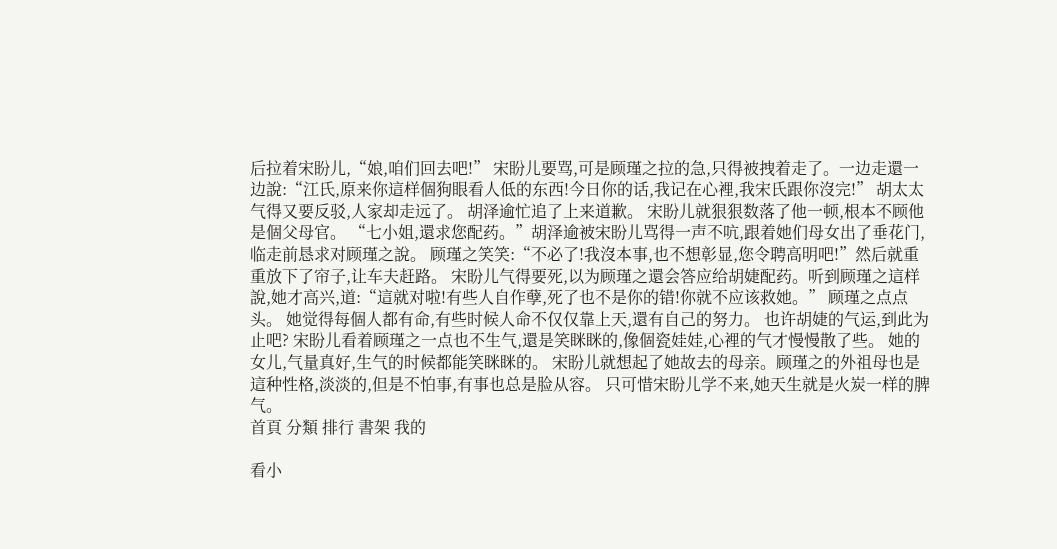后拉着宋盼儿,“娘,咱们回去吧!” 宋盼儿要骂,可是顾瑾之拉的急,只得被拽着走了。一边走還一边說:“江氏,原来你這样個狗眼看人低的东西!今日你的话,我记在心裡,我宋氏跟你沒完!” 胡太太气得又要反驳,人家却走远了。 胡泽逾忙追了上来道歉。 宋盼儿就狠狠数落了他一顿,根本不顾他是個父母官。 “七小姐,還求您配药。”胡泽逾被宋盼儿骂得一声不吭,跟着她们母女出了垂花门,临走前恳求对顾瑾之說。 顾瑾之笑笑:“不必了!我沒本事,也不想彰显,您令聘高明吧!”然后就重重放下了帘子,让车夫赶路。 宋盼儿气得要死,以为顾瑾之還会答应给胡婕配药。听到顾瑾之這样說,她才高兴,道:“這就对啦!有些人自作孽,死了也不是你的错!你就不应该救她。” 顾瑾之点点头。 她觉得每個人都有命,有些时候人命不仅仅靠上天,還有自己的努力。 也许胡婕的气运,到此为止吧? 宋盼儿看着顾瑾之一点也不生气,還是笑眯眯的,像個瓷娃娃,心裡的气才慢慢散了些。 她的女儿,气量真好,生气的时候都能笑眯眯的。 宋盼儿就想起了她故去的母亲。顾瑾之的外祖母也是這种性格,淡淡的,但是不怕事,有事也总是脸从容。 只可惜宋盼儿学不来,她天生就是火炭一样的脾气。
首頁 分類 排行 書架 我的

看小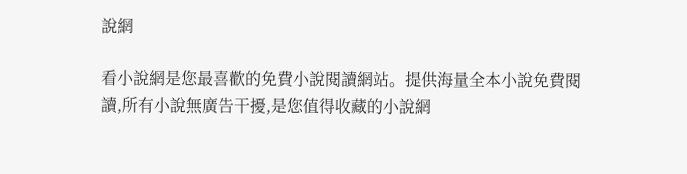說網

看小說網是您最喜歡的免費小說閱讀網站。提供海量全本小說免費閱讀,所有小說無廣告干擾,是您值得收藏的小說網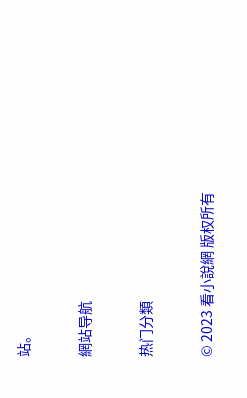站。

網站导航

热门分類

© 2023 看小說網 版权所有